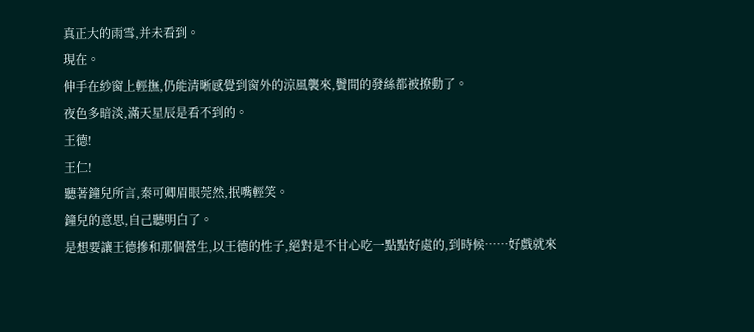真正大的雨雪,并未看到。
現在。
伸手在紗窗上輕撫,仍能清晰感覺到窗外的涼風襲來,鬢間的發絲都被撩動了。
夜色多暗淡,滿天星辰是看不到的。
王德!
王仁!
聽著鐘兒所言,秦可卿眉眼莞然,抿嘴輕笑。
鐘兒的意思,自己聽明白了。
是想要讓王德摻和那個營生,以王德的性子,絕對是不甘心吃一點點好處的,到時候……好戲就來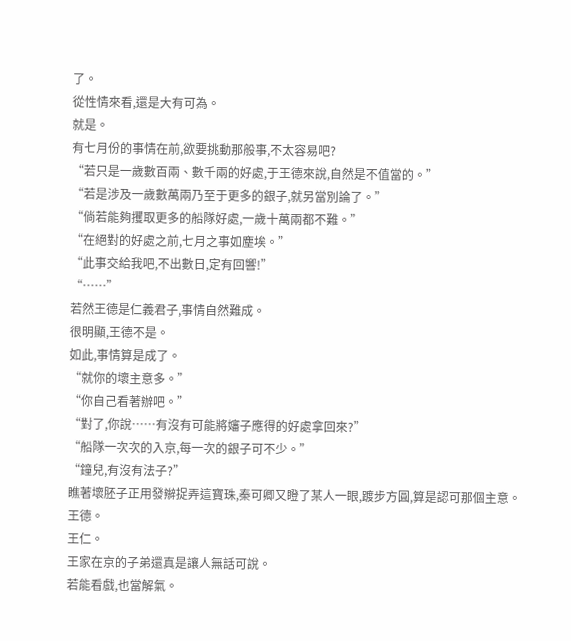了。
從性情來看,還是大有可為。
就是。
有七月份的事情在前,欲要挑動那般事,不太容易吧?
“若只是一歲數百兩、數千兩的好處,于王德來說,自然是不值當的。”
“若是涉及一歲數萬兩乃至于更多的銀子,就另當別論了。”
“倘若能夠攫取更多的船隊好處,一歲十萬兩都不難。”
“在絕對的好處之前,七月之事如塵埃。”
“此事交給我吧,不出數日,定有回響!”
“……”
若然王德是仁義君子,事情自然難成。
很明顯,王德不是。
如此,事情算是成了。
“就你的壞主意多。”
“你自己看著辦吧。”
“對了,你說……有沒有可能將嬸子應得的好處拿回來?”
“船隊一次次的入京,每一次的銀子可不少。”
“鐘兒,有沒有法子?”
瞧著壞胚子正用發辮捉弄這寶珠,秦可卿又瞪了某人一眼,踱步方圓,算是認可那個主意。
王德。
王仁。
王家在京的子弟還真是讓人無話可說。
若能看戲,也當解氣。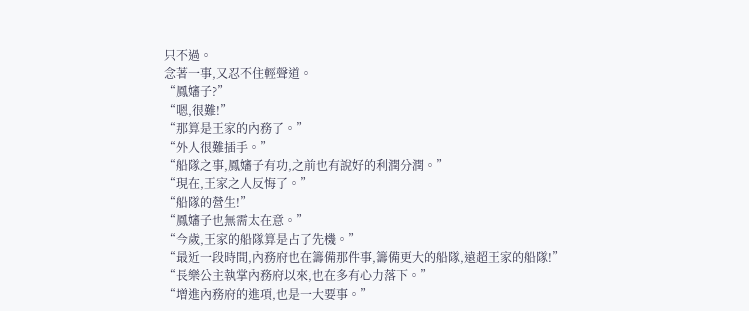只不過。
念著一事,又忍不住輕聲道。
“鳳嬸子?”
“嗯,很難!”
“那算是王家的內務了。”
“外人很難插手。”
“船隊之事,鳳嬸子有功,之前也有說好的利潤分潤。”
“現在,王家之人反悔了。”
“船隊的營生!”
“鳳嬸子也無需太在意。”
“今歲,王家的船隊算是占了先機。”
“最近一段時間,內務府也在籌備那件事,籌備更大的船隊,遠超王家的船隊!”
“長樂公主執掌內務府以來,也在多有心力落下。”
“增進內務府的進項,也是一大要事。”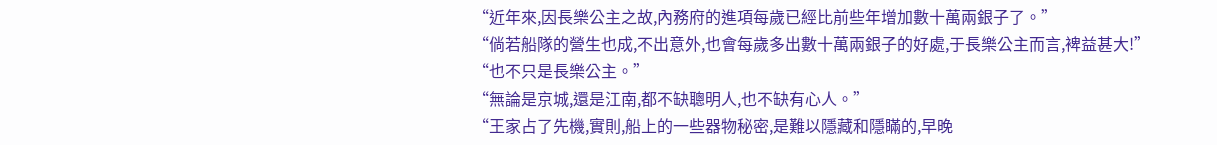“近年來,因長樂公主之故,內務府的進項每歲已經比前些年增加數十萬兩銀子了。”
“倘若船隊的營生也成,不出意外,也會每歲多出數十萬兩銀子的好處,于長樂公主而言,裨益甚大!”
“也不只是長樂公主。”
“無論是京城,還是江南,都不缺聰明人,也不缺有心人。”
“王家占了先機,實則,船上的一些器物秘密,是難以隱藏和隱瞞的,早晚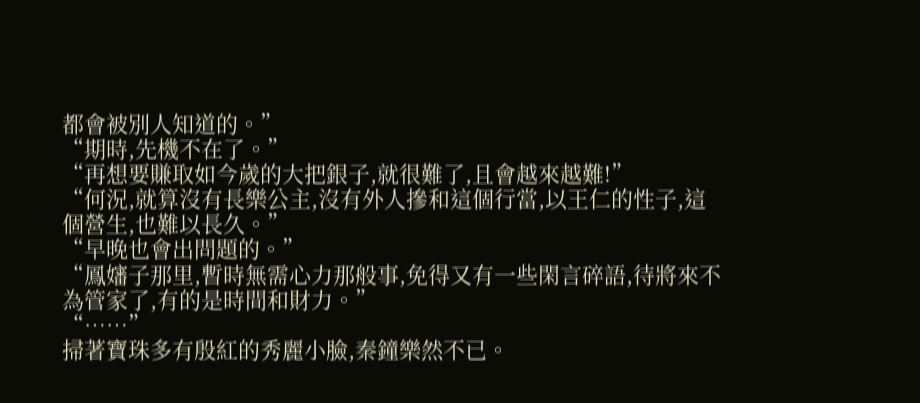都會被別人知道的。”
“期時,先機不在了。”
“再想要賺取如今歲的大把銀子,就很難了,且會越來越難!”
“何況,就算沒有長樂公主,沒有外人摻和這個行當,以王仁的性子,這個營生,也難以長久。”
“早晚也會出問題的。”
“鳳嬸子那里,暫時無需心力那般事,免得又有一些閑言碎語,待將來不為管家了,有的是時間和財力。”
“……”
掃著寶珠多有殷紅的秀麗小臉,秦鐘樂然不已。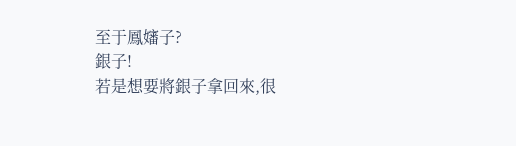至于鳳嬸子?
銀子!
若是想要將銀子拿回來,很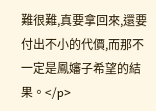難很難,真要拿回來,還要付出不小的代價,而那不一定是鳳嬸子希望的結果。</p>